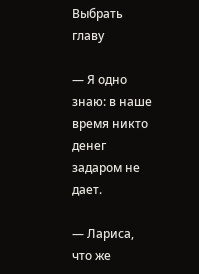Выбрать главу

— Я одно знаю: в наше время никто денег задаром не дает.

— Лариса, что же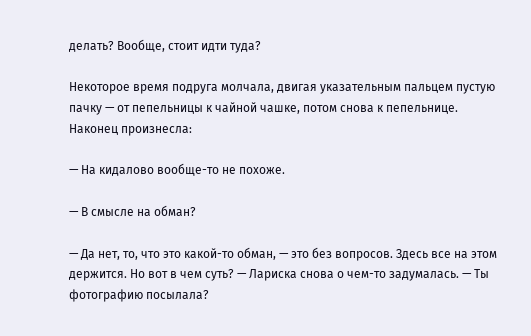делать? Вообще, стоит идти туда?

Некоторое время подруга молчала, двигая указательным пальцем пустую пачку — от пепельницы к чайной чашке, потом снова к пепельнице. Наконец произнесла:

— На кидалово вообще-то не похоже.

— В смысле на обман?

— Да нет, то, что это какой-то обман, — это без вопросов. Здесь все на этом держится. Но вот в чем суть? — Лариска снова о чем-то задумалась. — Ты фотографию посылала?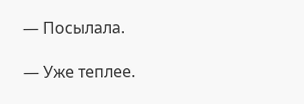— Посылала.

— Уже теплее.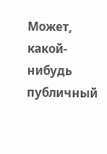Может, какой-нибудь публичный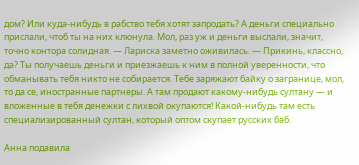дом? Или куда-нибудь в рабство тебя хотят запродать? А деньги специально прислали, чтоб ты на них клюнула. Мол, раз уж и деньги выслали, значит, точно контора солидная. — Лариска заметно оживилась. — Прикинь, классно, да? Ты получаешь деньги и приезжаешь к ним в полной уверенности, что обманывать тебя никто не собирается. Тебе заряжают байку о загранице, мол, то да се, иностранные партнеры. А там продают какому-нибудь султану — и вложенные в тебя денежки с лихвой окупаются! Какой-нибудь там есть специализированный султан, который оптом скупает русских баб.

Анна подавила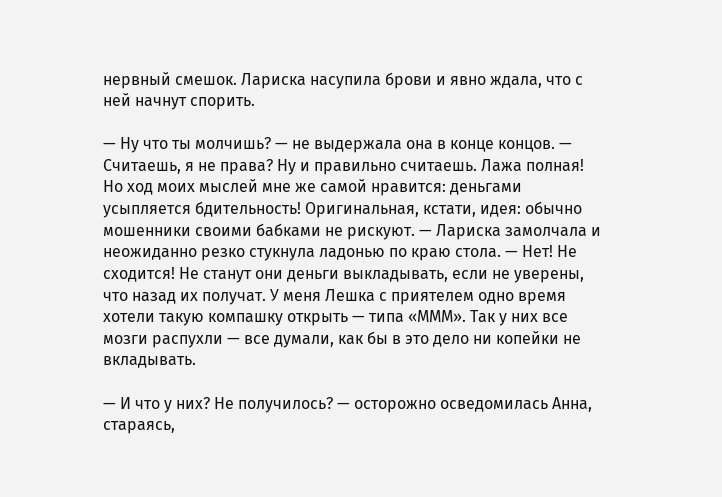нервный смешок. Лариска насупила брови и явно ждала, что с ней начнут спорить.

— Ну что ты молчишь? — не выдержала она в конце концов. — Считаешь, я не права? Ну и правильно считаешь. Лажа полная! Но ход моих мыслей мне же самой нравится: деньгами усыпляется бдительность! Оригинальная, кстати, идея: обычно мошенники своими бабками не рискуют. — Лариска замолчала и неожиданно резко стукнула ладонью по краю стола. — Нет! Не сходится! Не станут они деньги выкладывать, если не уверены, что назад их получат. У меня Лешка с приятелем одно время хотели такую компашку открыть — типа «МММ». Так у них все мозги распухли — все думали, как бы в это дело ни копейки не вкладывать.

— И что у них? Не получилось? — осторожно осведомилась Анна, стараясь,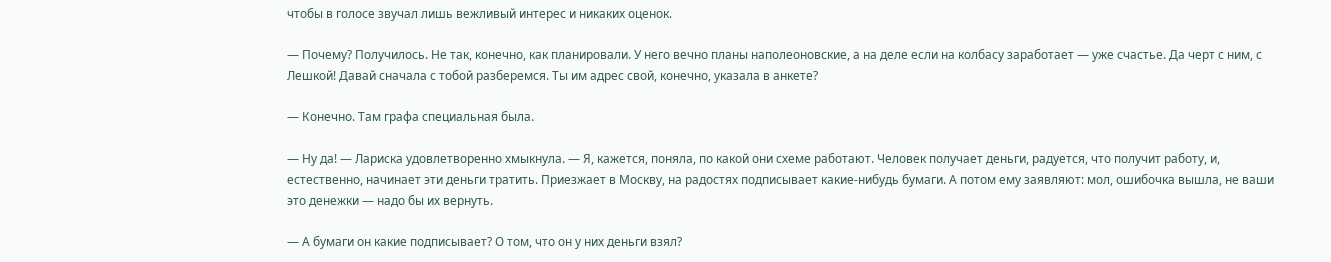чтобы в голосе звучал лишь вежливый интерес и никаких оценок.

— Почему? Получилось. Не так, конечно, как планировали. У него вечно планы наполеоновские, а на деле если на колбасу заработает — уже счастье. Да черт с ним, с Лешкой! Давай сначала с тобой разберемся. Ты им адрес свой, конечно, указала в анкете?

— Конечно. Там графа специальная была.

— Ну да! — Лариска удовлетворенно хмыкнула. — Я, кажется, поняла, по какой они схеме работают. Человек получает деньги, радуется, что получит работу, и, естественно, начинает эти деньги тратить. Приезжает в Москву, на радостях подписывает какие-нибудь бумаги. А потом ему заявляют: мол, ошибочка вышла, не ваши это денежки — надо бы их вернуть.

— А бумаги он какие подписывает? О том, что он у них деньги взял?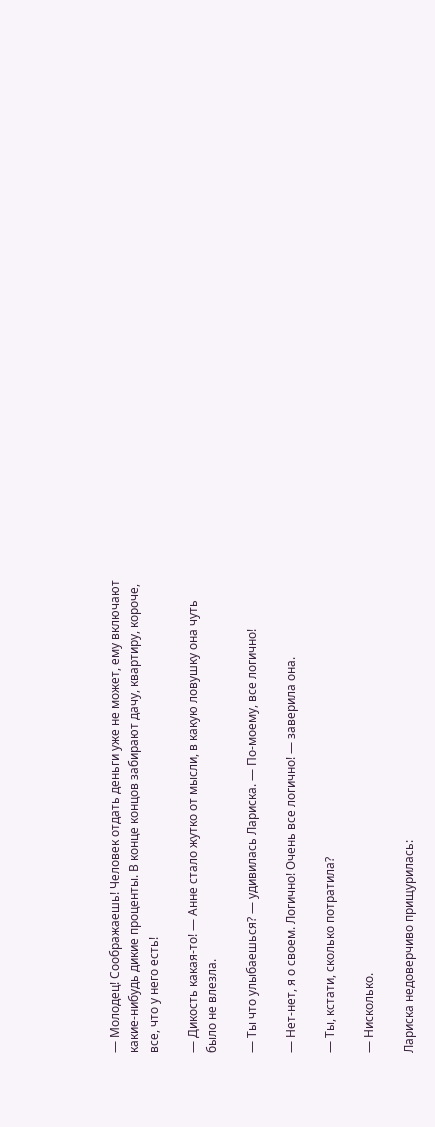— Молодец! Соображаешь! Человек отдать деньги уже не может, ему включают какие-нибудь дикие проценты. В конце концов забирают дачу, квартиру, короче, все, что у него есть!

— Дикость какая-то! — Анне стало жутко от мысли, в какую ловушку она чуть было не влезла.

— Ты что улыбаешься? — удивилась Лариска. — По-моему, все логично!

— Нет-нет, я о своем. Логично! Очень все логично! — заверила она.

— Ты, кстати, сколько потратила?

— Нисколько.

Лариска недоверчиво прищурилась: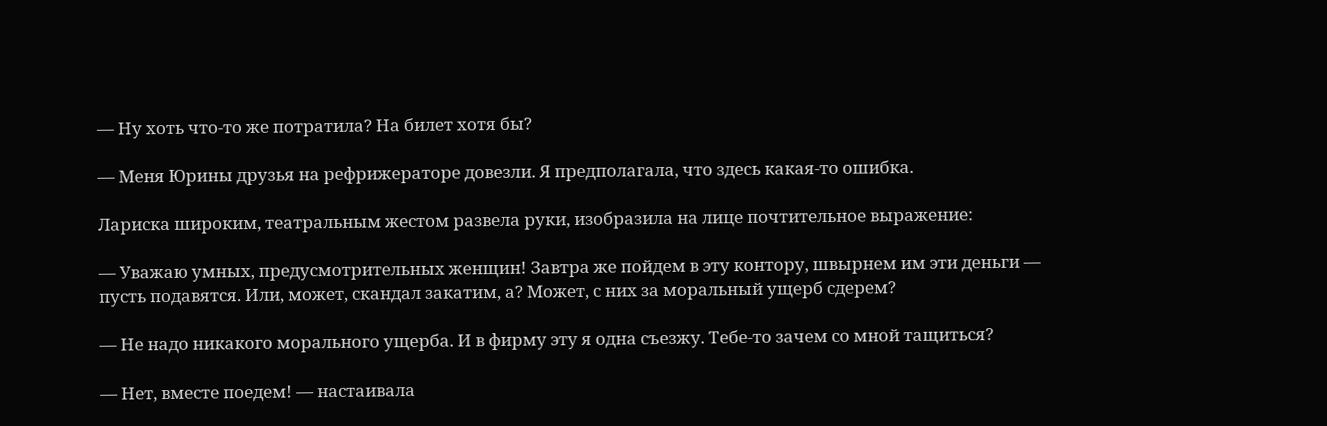— Ну хоть что-то же потратила? На билет хотя бы?

— Меня Юрины друзья на рефрижераторе довезли. Я предполагала, что здесь какая-то ошибка.

Лариска широким, театральным жестом развела руки, изобразила на лице почтительное выражение:

— Уважаю умных, предусмотрительных женщин! Завтра же пойдем в эту контору, швырнем им эти деньги — пусть подавятся. Или, может, скандал закатим, а? Может, с них за моральный ущерб сдерем?

— Не надо никакого морального ущерба. И в фирму эту я одна съезжу. Тебе-то зачем со мной тащиться?

— Нет, вместе поедем! — настаивала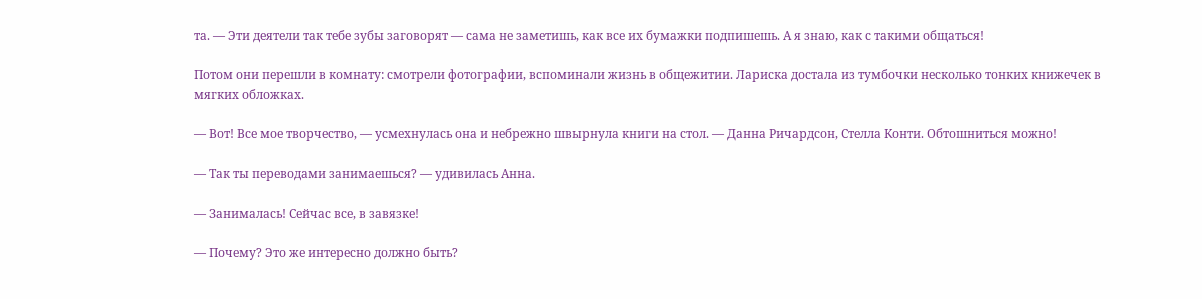та. — Эти деятели так тебе зубы заговорят — сама не заметишь, как все их бумажки подпишешь. А я знаю, как с такими общаться!

Потом они перешли в комнату: смотрели фотографии, вспоминали жизнь в общежитии. Лариска достала из тумбочки несколько тонких книжечек в мягких обложках.

— Вот! Все мое творчество, — усмехнулась она и небрежно швырнула книги на стол. — Данна Ричардсон, Стелла Конти. Обтошниться можно!

— Так ты переводами занимаешься? — удивилась Анна.

— Занималась! Сейчас все, в завязке!

— Почему? Это же интересно должно быть?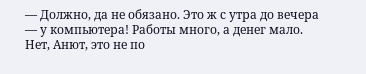— Должно, да не обязано. Это ж с утра до вечера — у компьютера! Работы много, а денег мало. Нет, Анют, это не по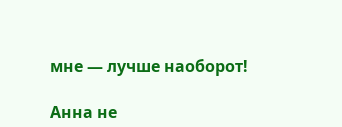мне — лучше наоборот!

Анна не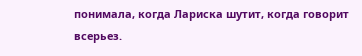понимала, когда Лариска шутит, когда говорит всерьез.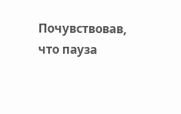Почувствовав, что пауза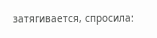затягивается, спросила: